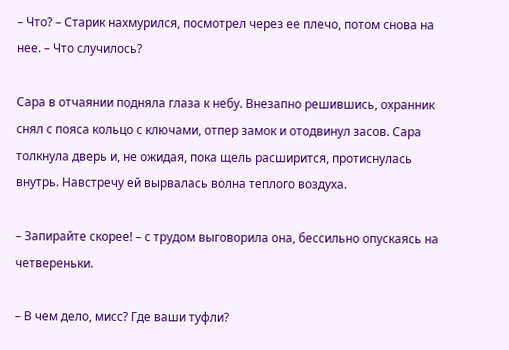– Что? – Старик нахмурился, посмотрел через ее плечо, потом снова на нее. – Что случилось?

Сара в отчаянии подняла глаза к небу. Внезапно решившись, охранник снял с пояса кольцо с ключами, отпер замок и отодвинул засов. Сара толкнула дверь и, не ожидая, пока щель расширится, протиснулась внутрь. Навстречу ей вырвалась волна теплого воздуха.

– Запирайте скорее! – с трудом выговорила она, бессильно опускаясь на четвереньки.

– В чем дело, мисс? Где ваши туфли?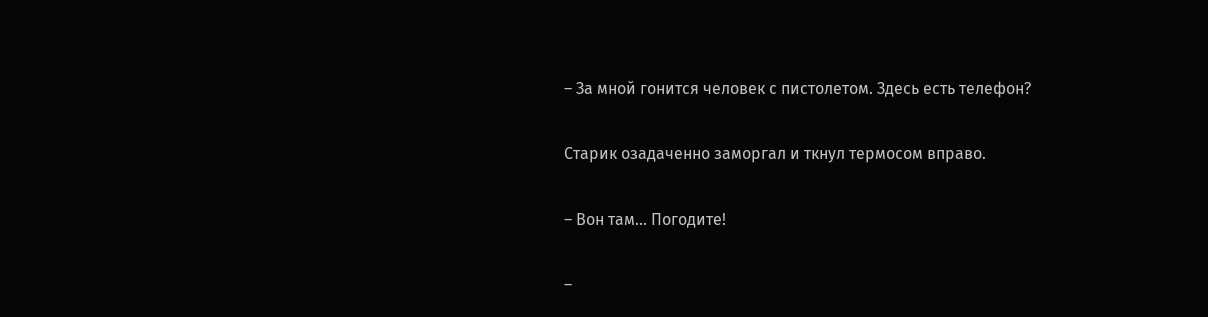– За мной гонится человек с пистолетом. Здесь есть телефон?

Старик озадаченно заморгал и ткнул термосом вправо.

– Вон там… Погодите!

–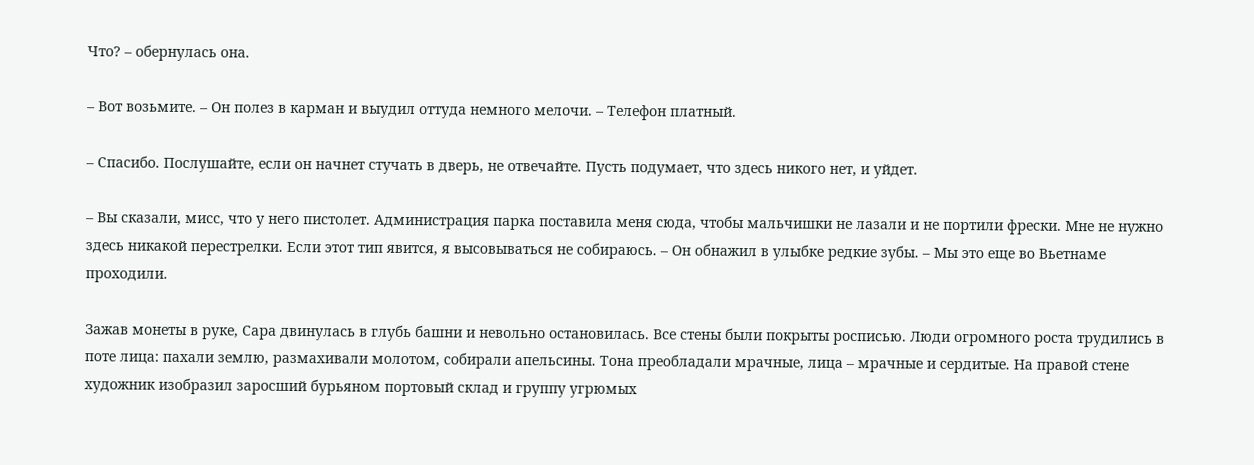Что? – обернулась она.

– Вот возьмите. – Он полез в карман и выудил оттуда немного мелочи. – Телефон платный.

– Спасибо. Послушайте, если он начнет стучать в дверь, не отвечайте. Пусть подумает, что здесь никого нет, и уйдет.

– Вы сказали, мисс, что у него пистолет. Администрация парка поставила меня сюда, чтобы мальчишки не лазали и не портили фрески. Мне не нужно здесь никакой перестрелки. Если этот тип явится, я высовываться не собираюсь. – Он обнажил в улыбке редкие зубы. – Мы это еще во Вьетнаме проходили.

Зажав монеты в руке, Сара двинулась в глубь башни и невольно остановилась. Все стены были покрыты росписью. Люди огромного роста трудились в поте лица: пахали землю, размахивали молотом, собирали апельсины. Тона преобладали мрачные, лица – мрачные и сердитые. На правой стене художник изобразил заросший бурьяном портовый склад и группу угрюмых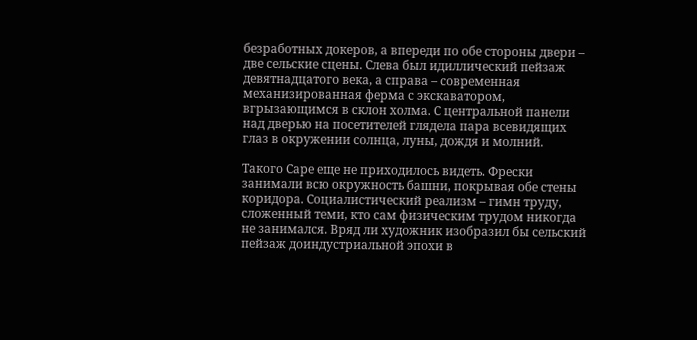безработных докеров, а впереди по обе стороны двери – две сельские сцены. Слева был идиллический пейзаж девятнадцатого века, а справа – современная механизированная ферма с экскаватором, вгрызающимся в склон холма. С центральной панели над дверью на посетителей глядела пара всевидящих глаз в окружении солнца, луны, дождя и молний.

Такого Саре еще не приходилось видеть. Фрески занимали всю окружность башни, покрывая обе стены коридора. Социалистический реализм – гимн труду, сложенный теми, кто сам физическим трудом никогда не занимался. Вряд ли художник изобразил бы сельский пейзаж доиндустриальной эпохи в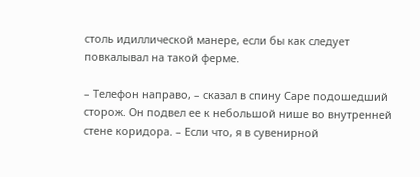столь идиллической манере, если бы как следует повкалывал на такой ферме.

– Телефон направо, – сказал в спину Саре подошедший сторож. Он подвел ее к небольшой нише во внутренней стене коридора. – Если что, я в сувенирной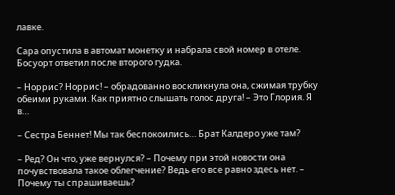лавке.

Сара опустила в автомат монетку и набрала свой номер в отеле. Босуорт ответил после второго гудка.

– Норрис? Норрис! – обрадованно воскликнула она, сжимая трубку обеими руками. Как приятно слышать голос друга! – Это Глория. Я в…

– Сестра Беннет! Мы так беспокоились… Брат Калдеро уже там?

– Ред? Он что, уже вернулся? – Почему при этой новости она почувствовала такое облегчение? Ведь его все равно здесь нет. – Почему ты спрашиваешь?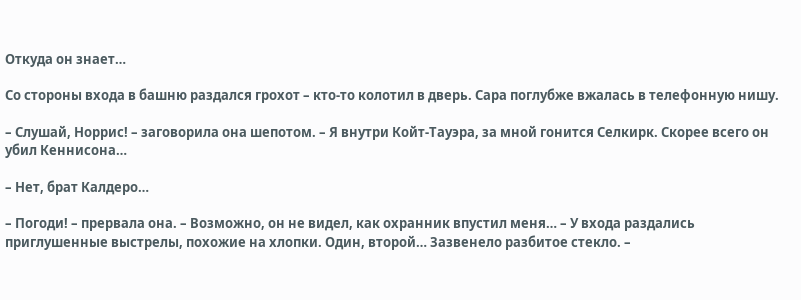Откуда он знает…

Со стороны входа в башню раздался грохот – кто-то колотил в дверь. Сара поглубже вжалась в телефонную нишу.

– Слушай, Норрис! – заговорила она шепотом. – Я внутри Койт-Тауэра, за мной гонится Селкирк. Скорее всего он убил Кеннисона…

– Нет, брат Калдеро…

– Погоди! – прервала она. – Возможно, он не видел, как охранник впустил меня… – У входа раздались приглушенные выстрелы, похожие на хлопки. Один, второй… Зазвенело разбитое стекло. –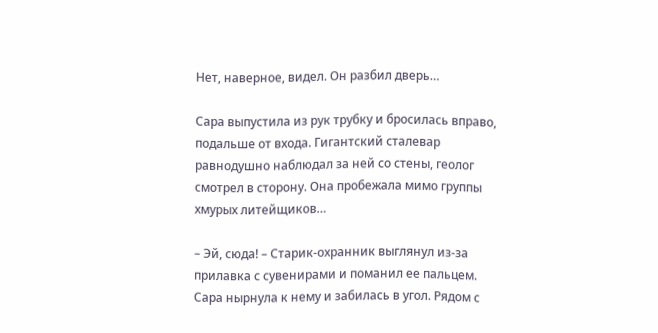Нет, наверное, видел. Он разбил дверь…

Сара выпустила из рук трубку и бросилась вправо, подальше от входа. Гигантский сталевар равнодушно наблюдал за ней со стены, геолог смотрел в сторону. Она пробежала мимо группы хмурых литейщиков…

– Эй, сюда! – Старик-охранник выглянул из-за прилавка с сувенирами и поманил ее пальцем. Сара нырнула к нему и забилась в угол. Рядом с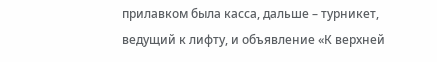прилавком была касса, дальше – турникет, ведущий к лифту, и объявление «К верхней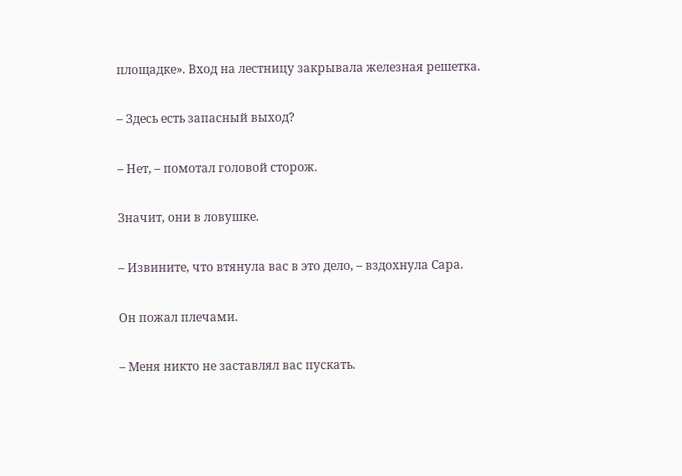площадке». Вход на лестницу закрывала железная решетка.

– Здесь есть запасный выход?

– Нет, – помотал головой сторож.

Значит, они в ловушке.

– Извините, что втянула вас в это дело, – вздохнула Сара.

Он пожал плечами.

– Меня никто не заставлял вас пускать.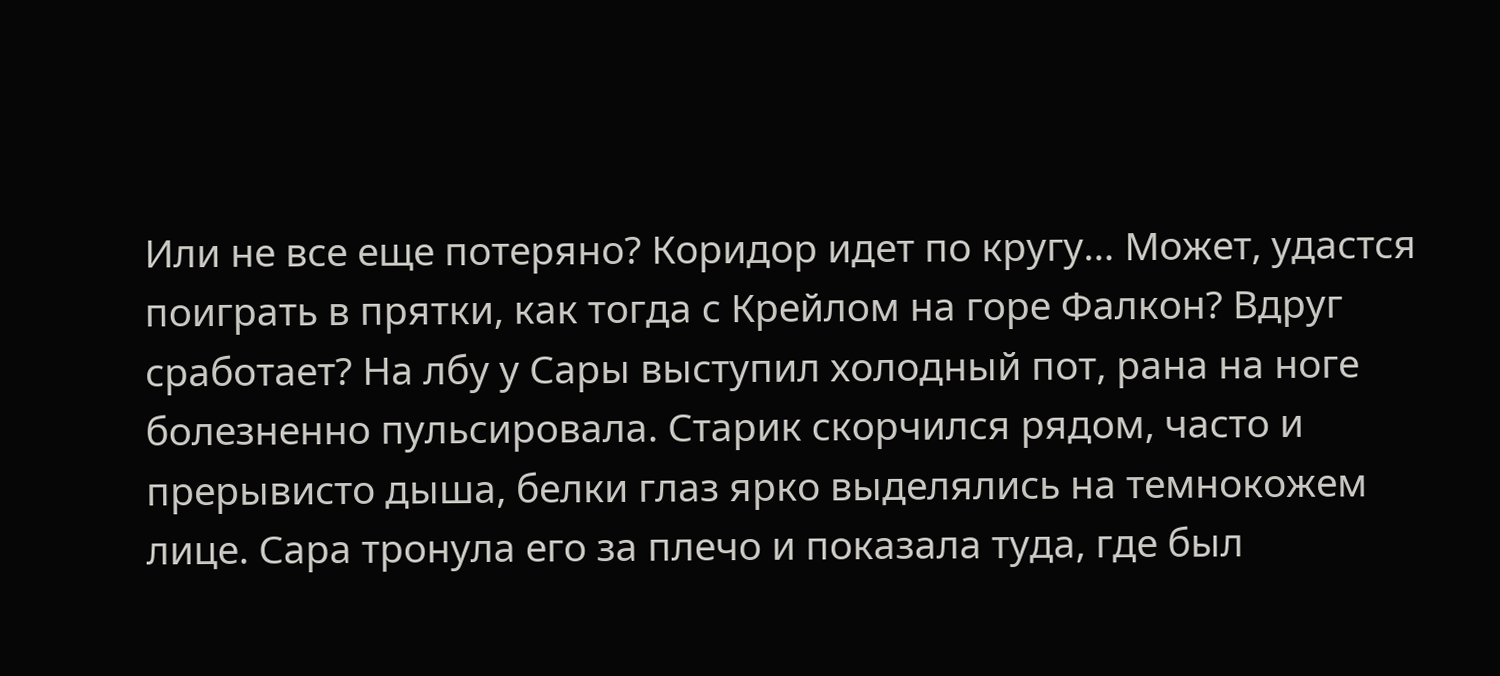Или не все еще потеряно? Коридор идет по кругу… Может, удастся поиграть в прятки, как тогда с Крейлом на горе Фалкон? Вдруг сработает? На лбу у Сары выступил холодный пот, рана на ноге болезненно пульсировала. Старик скорчился рядом, часто и прерывисто дыша, белки глаз ярко выделялись на темнокожем лице. Сара тронула его за плечо и показала туда, где был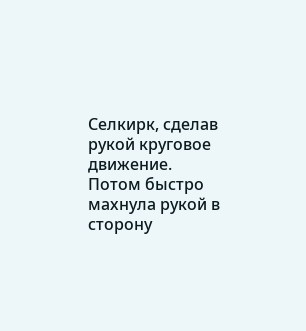Селкирк, сделав рукой круговое движение. Потом быстро махнула рукой в сторону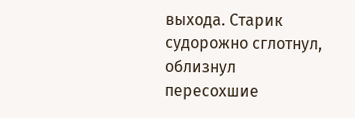выхода. Старик судорожно сглотнул, облизнул пересохшие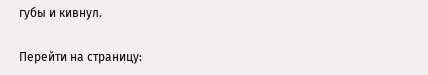губы и кивнул.

Перейти на страницу: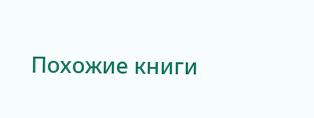Похожие книги